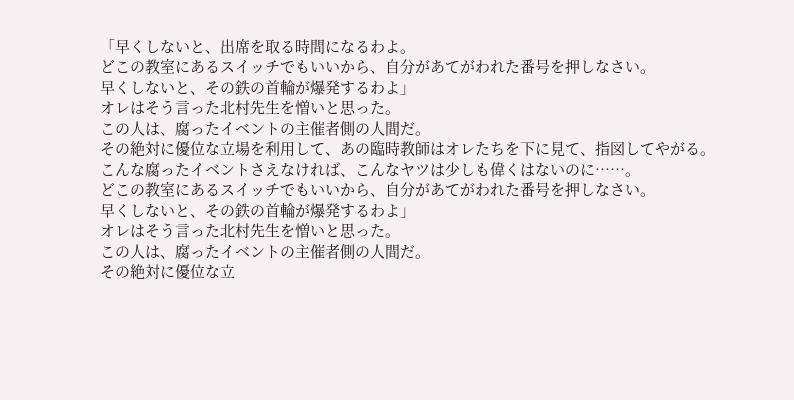「早くしないと、出席を取る時間になるわよ。
どこの教室にあるスイッチでもいいから、自分があてがわれた番号を押しなさい。
早くしないと、その鉄の首輪が爆発するわよ」
オレはそう言った北村先生を憎いと思った。
この人は、腐ったイベントの主催者側の人間だ。
その絶対に優位な立場を利用して、あの臨時教師はオレたちを下に見て、指図してやがる。
こんな腐ったイベントさえなければ、こんなヤツは少しも偉くはないのに……。
どこの教室にあるスイッチでもいいから、自分があてがわれた番号を押しなさい。
早くしないと、その鉄の首輪が爆発するわよ」
オレはそう言った北村先生を憎いと思った。
この人は、腐ったイベントの主催者側の人間だ。
その絶対に優位な立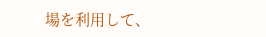場を利用して、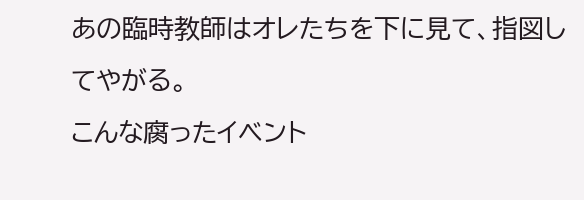あの臨時教師はオレたちを下に見て、指図してやがる。
こんな腐ったイベント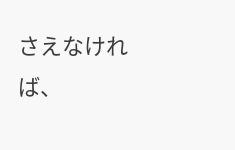さえなければ、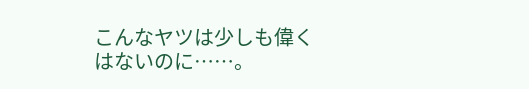こんなヤツは少しも偉くはないのに……。